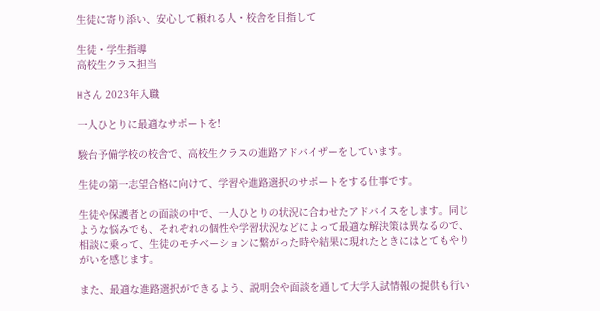生徒に寄り添い、安心して頼れる人・校舎を目指して

生徒・学生指導
高校生クラス担当

Hさん 2023年入職

一人ひとりに最適なサポートを!

駿台予備学校の校舎で、高校生クラスの進路アドバイザーをしています。

生徒の第一志望合格に向けて、学習や進路選択のサポートをする仕事です。

生徒や保護者との面談の中で、一人ひとりの状況に合わせたアドバイスをします。同じような悩みでも、それぞれの個性や学習状況などによって最適な解決策は異なるので、相談に乗って、生徒のモチベーションに繋がった時や結果に現れたときにはとてもやりがいを感じます。

また、最適な進路選択ができるよう、説明会や面談を通して大学入試情報の提供も行い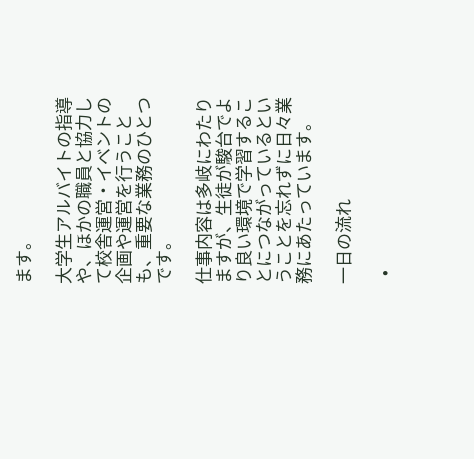ます。

大学生アルバイトの指導や、ほかの職員と協力して校舎運営・イベントの企画や運営を行うことも、重要な業務のひとつです。

仕事内容は多岐にわたりますが、生徒が駿台でより良い環境で学習することにつながっているということを忘れずに日々業務にあたっています。

一日の流れ

  •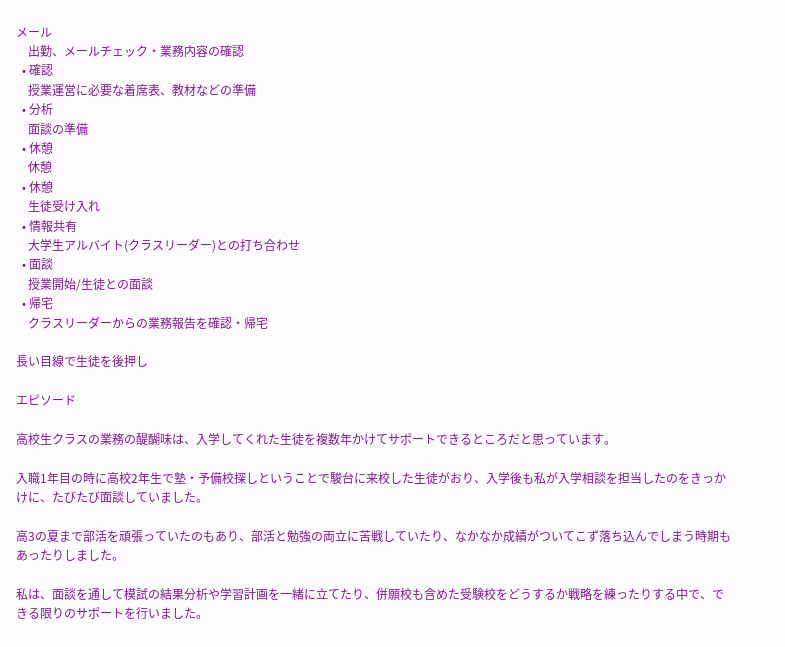メール
    出勤、メールチェック・業務内容の確認
  • 確認
    授業運営に必要な着席表、教材などの準備
  • 分析
    面談の準備
  • 休憩
    休憩
  • 休憩
    生徒受け入れ
  • 情報共有
    大学生アルバイト(クラスリーダー)との打ち合わせ
  • 面談
    授業開始/生徒との面談
  • 帰宅
    クラスリーダーからの業務報告を確認・帰宅

長い目線で生徒を後押し

エピソード

高校生クラスの業務の醍醐味は、入学してくれた生徒を複数年かけてサポートできるところだと思っています。

入職1年目の時に高校2年生で塾・予備校探しということで駿台に来校した生徒がおり、入学後も私が入学相談を担当したのをきっかけに、たびたび面談していました。

高3の夏まで部活を頑張っていたのもあり、部活と勉強の両立に苦戦していたり、なかなか成績がついてこず落ち込んでしまう時期もあったりしました。

私は、面談を通して模試の結果分析や学習計画を一緒に立てたり、併願校も含めた受験校をどうするか戦略を練ったりする中で、できる限りのサポートを行いました。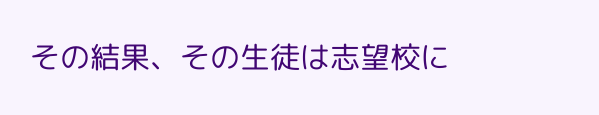その結果、その生徒は志望校に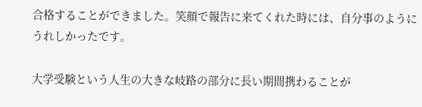合格することができました。笑顔で報告に来てくれた時には、自分事のようにうれしかったです。

大学受験という人生の大きな岐路の部分に長い期間携わることが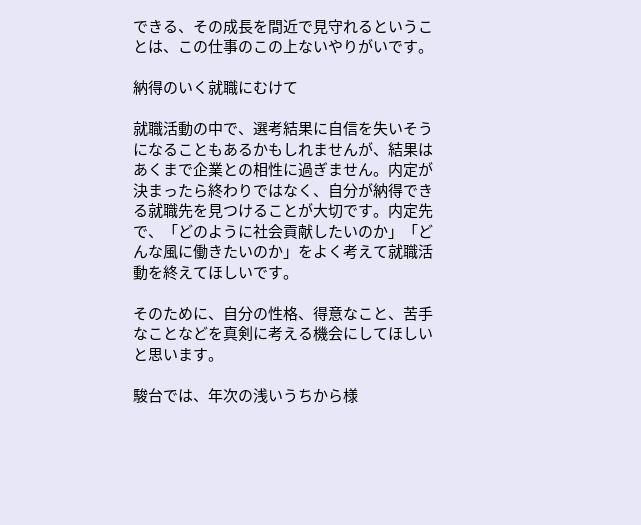できる、その成長を間近で見守れるということは、この仕事のこの上ないやりがいです。

納得のいく就職にむけて

就職活動の中で、選考結果に自信を失いそうになることもあるかもしれませんが、結果はあくまで企業との相性に過ぎません。内定が決まったら終わりではなく、自分が納得できる就職先を見つけることが大切です。内定先で、「どのように社会貢献したいのか」「どんな風に働きたいのか」をよく考えて就職活動を終えてほしいです。

そのために、自分の性格、得意なこと、苦手なことなどを真剣に考える機会にしてほしいと思います。

駿台では、年次の浅いうちから様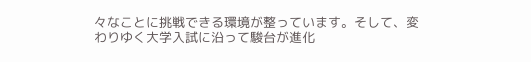々なことに挑戦できる環境が整っています。そして、変わりゆく大学入試に沿って駿台が進化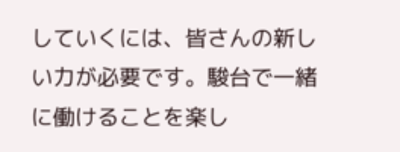していくには、皆さんの新しい力が必要です。駿台で一緒に働けることを楽し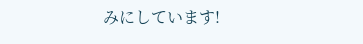みにしています!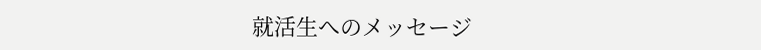就活生へのメッセージ